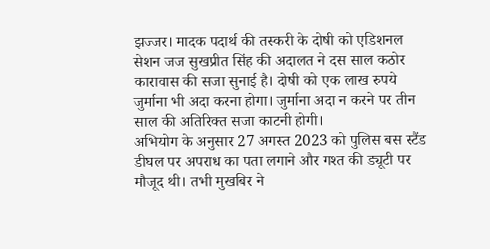झज्जर। मादक पदार्थ की तस्करी के दोषी को एडिशनल सेशन जज सुखप्रीत सिंह की अदालत ने दस साल कठोर कारावास की सजा सुनाई है। दोषी को एक लाख रुपये जुर्माना भी अदा करना होगा। जुर्माना अदा न करने पर तीन साल की अतिरिक्त सजा काटनी होगी।
अभियोग के अनुसार 27 अगस्त 2023 को पुलिस बस स्टैंड डीघल पर अपराध का पता लगाने और गश्त की ड्यूटी पर मौजूद थी। तभी मुखबिर ने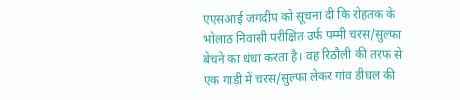एएसआई जगदीप को सूचना दी कि रोहतक के भोलाठ निवासी परीक्षित उर्फ पम्मी चरस/सुल्फा बेचने का धंधा करता है। वह रिठौली की तरफ से एक गाड़ी में चरस/सुल्फा लेकर गांव डीघल की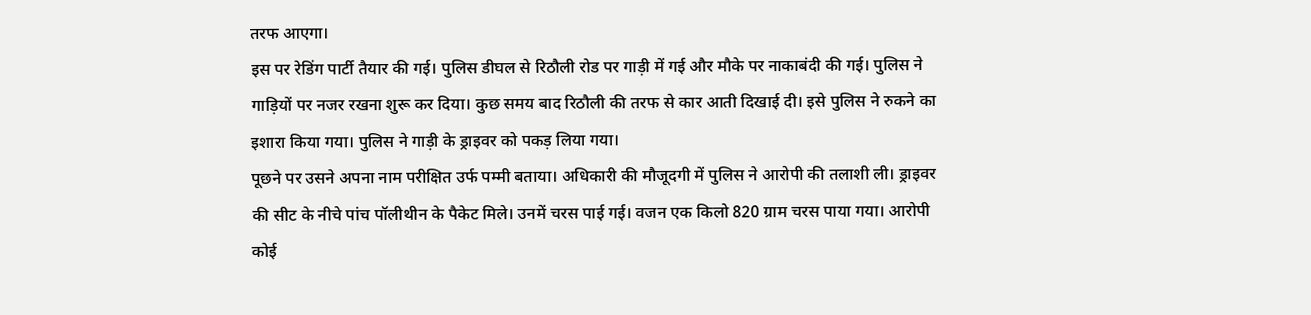तरफ आएगा।
इस पर रेडिंग पार्टी तैयार की गई। पुलिस डीघल से रिठौली रोड पर गाड़ी में गई और मौके पर नाकाबंदी की गई। पुलिस ने गाड़ियों पर नजर रखना शुरू कर दिया। कुछ समय बाद रिठौली की तरफ से कार आती दिखाई दी। इसे पुलिस ने रुकने का इशारा किया गया। पुलिस ने गाड़ी के ड्राइवर को पकड़ लिया गया।
पूछने पर उसने अपना नाम परीक्षित उर्फ पम्मी बताया। अधिकारी की मौजूदगी में पुलिस ने आरोपी की तलाशी ली। ड्राइवर की सीट के नीचे पांच पॉलीथीन के पैकेट मिले। उनमें चरस पाई गई। वजन एक किलो 820 ग्राम चरस पाया गया। आरोपी कोई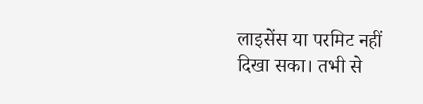लाइसेंस या परमिट नहीं दिखा सका। तभी से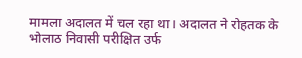मामला अदालत में चल रहा था। अदालत ने रोहतक के भोलाठ निवासी परीक्षित उर्फ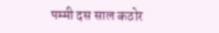पम्मी दस साल कठोर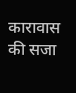कारावास की सजा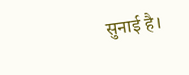सुनाई है।